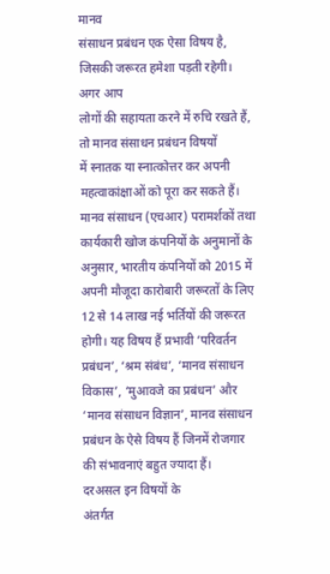मानव
संसाधन प्रबंधन एक ऐसा विषय है, जिसकी जरूरत हमेशा पड़ती रहेगी। अगर आप
लोगों की सहायता करने में रुचि रखते हैं, तो मानव संसाधन प्रबंधन विषयों
में स्नातक या स्नात्कोत्तर कर अपनी महत्वाकांक्षाओं को पूरा कर सकते हैं।
मानव संसाधन (एचआर) परामर्शकों तथा कार्यकारी खोज कंपनियों के अनुमानों के
अनुसार, भारतीय कंपनियों को 2015 में अपनी मौजूदा कारोबारी जरूरतों के लिए
12 से 14 लाख नई भर्तियों की जरूरत होगी। यह विषय हैं प्रभावी ‘परिवर्तन
प्रबंधन’, ‘श्रम संबंध’, ‘मानव संसाधन विकास’, ‘मुआवजे का प्रबंधन’ और
‘मानव संसाधन विज्ञान’, मानव संसाधन प्रबंधन के ऐसे विषय हैं जिनमें रोजगार
की संभावनाएं बहुत ज्यादा हैं।
दरअसल इन विषयों के
अंतर्गत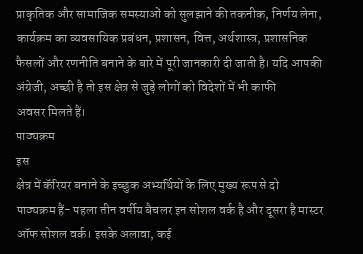प्राकृतिक और सामाजिक समस्याओं को सुलझाने की तकनीक, निर्णय लेना,
कार्यक्रम का व्यवसायिक प्रबंधन, प्रशासन, वित्त, अर्थशास्त्र, प्रशासनिक
फैसलों और रणनीति बनाने के बारे में पूरी जानकारी दी जाती है। यदि आपकी
अंग्रेजी, अच्छी है तो इस क्षेत्र से जुड़े लोगों को विदेशों में भी काफी
अवसर मिलते हैं।
पाठ्यक्रम
इस
क्षेत्र में कॅरियर बनाने के इच्छुक अभ्यर्थियों के लिए मुख्य रूप से दो
पाठ्यक्रम हैं- पहला तीन वर्षीय बैचलर इन सोशल वर्क है और दूसरा है मास्टर
ऑफ सोशल वर्क। इसके अलावा, कई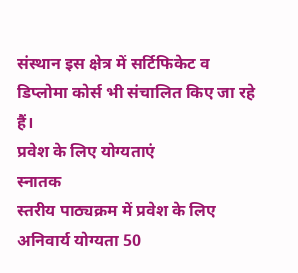संस्थान इस क्षेत्र में सर्टिफिकेट व
डिप्लोमा कोर्स भी संचालित किए जा रहे हैं।
प्रवेश के लिए योग्यताएं
स्नातक
स्तरीय पाठ्यक्रम में प्रवेश के लिए अनिवार्य योग्यता 50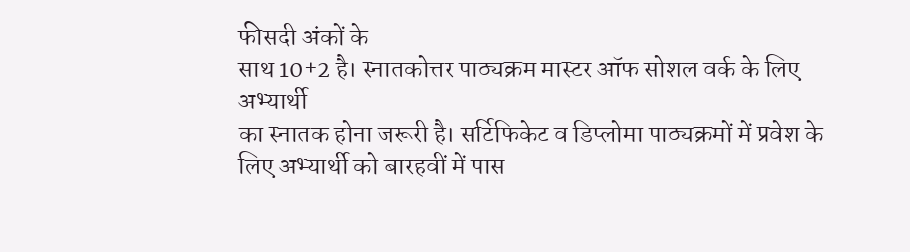फीसदी अंकों के
साथ 10+2 है। स्नातकोत्तर पाठ्यक्रम मास्टर ऑफ सोशल वर्क के लिए अभ्यार्थी
का स्नातक होना जरूरी है। सर्टिफिकेट व डिप्लोमा पाठ्यक्रमों में प्रवेश के
लिए अभ्यार्थी को बारहवीं में पास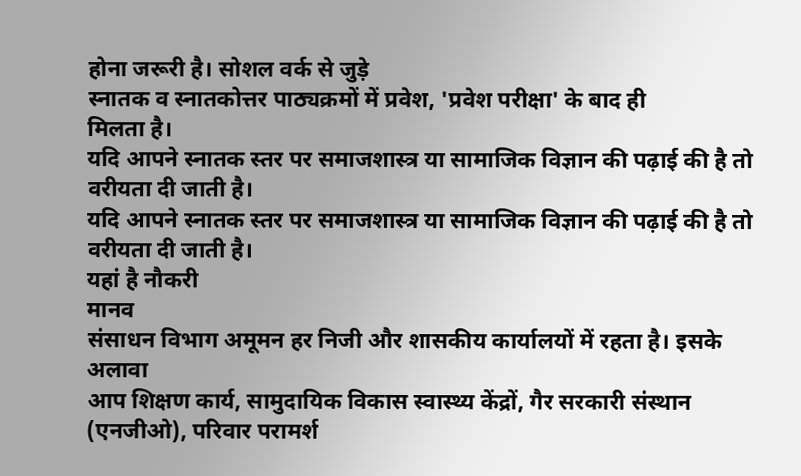होना जरूरी है। सोशल वर्क से जुड़े
स्नातक व स्नातकोत्तर पाठ्यक्रमों में प्रवेश, 'प्रवेश परीक्षा' के बाद ही
मिलता है।
यदि आपने स्नातक स्तर पर समाजशास्त्र या सामाजिक विज्ञान की पढ़ाई की है तो वरीयता दी जाती है।
यदि आपने स्नातक स्तर पर समाजशास्त्र या सामाजिक विज्ञान की पढ़ाई की है तो वरीयता दी जाती है।
यहां है नौकरी
मानव
संसाधन विभाग अमूमन हर निजी और शासकीय कार्यालयों में रहता है। इसके अलावा
आप शिक्षण कार्य, सामुदायिक विकास स्वास्थ्य केंद्रों, गैर सरकारी संस्थान
(एनजीओ), परिवार परामर्श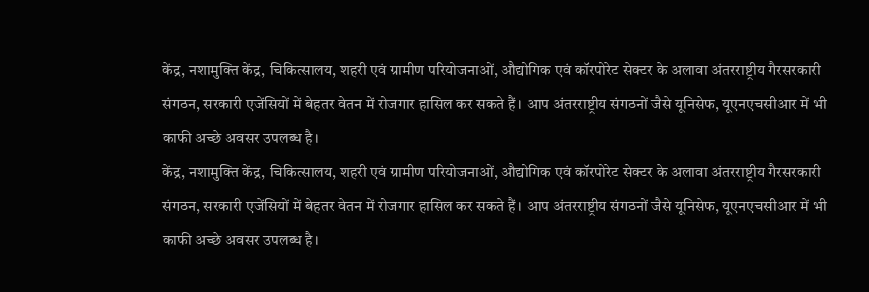केंद्र, नशामुक्ति केंद्र, चिकित्सालय, शहरी एवं ग्रामीण परियोजनाओं, औद्योगिक एवं कॉरपोरेट सेक्टर के अलावा अंतरराष्ट्रीय गैरसरकारी संगठन, सरकारी एजेंसियों में बेहतर वेतन में रोजगार हासिल कर सकते हैं। आप अंतरराष्ट्रीय संगठनों जैसे यूनिसेफ, यूएनएचसीआर में भी काफी अच्छे अवसर उपलब्ध है।
केंद्र, नशामुक्ति केंद्र, चिकित्सालय, शहरी एवं ग्रामीण परियोजनाओं, औद्योगिक एवं कॉरपोरेट सेक्टर के अलावा अंतरराष्ट्रीय गैरसरकारी संगठन, सरकारी एजेंसियों में बेहतर वेतन में रोजगार हासिल कर सकते हैं। आप अंतरराष्ट्रीय संगठनों जैसे यूनिसेफ, यूएनएचसीआर में भी काफी अच्छे अवसर उपलब्ध है।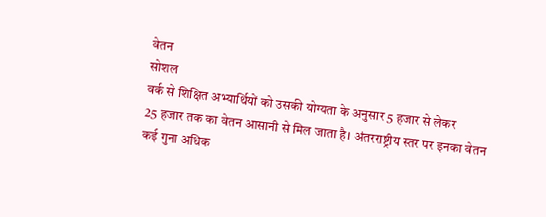वेतन
सोशल
वर्क से शिक्षित अभ्यार्थियों को उसकी योग्यता के अनुसार 5 हजार से लेकर
25 हजार तक का वेतन आसानी से मिल जाता है। अंतरराष्ट्रीय स्तर पर इनका वेतन
कई गुना अधिक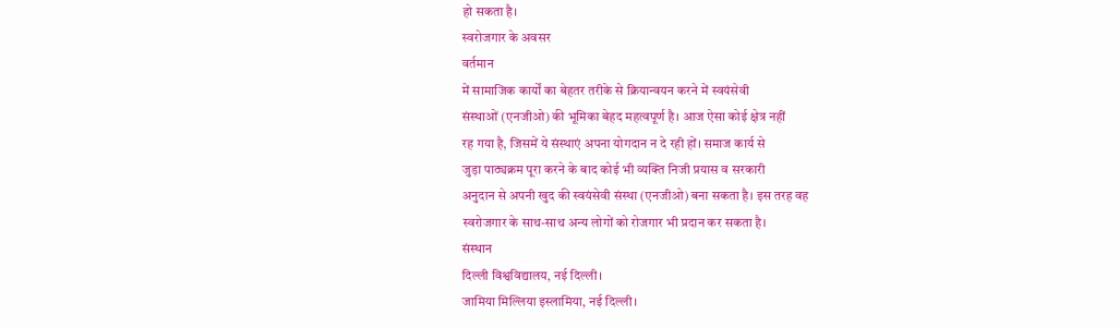हो सकता है।
स्वरोजगार के अवसर
वर्तमान
में सामाजिक कार्यों का बेहतर तरीके से क्रियान्वयन करने में स्वयंसेवी
संस्थाओं (एनजीओ) की भूमिका बेहद महत्वपूर्ण है। आज ऐसा कोई क्षेत्र नहीं
रह गया है, जिसमें ये संस्थाएं अपना योगदान न दे रही हों। समाज कार्य से
जुड़ा पाठ्यक्रम पूरा करने के बाद कोई भी व्यक्ति निजी प्रयास व सरकारी
अनुदान से अपनी खुद की स्वयंसेवी संस्था (एनजीओ) बना सकता है। इस तरह वह
स्वरोजगार के साथ-साथ अन्य लोगों को रोजगार भी प्रदान कर सकता है।
संस्थान
दिल्ली विश्वविद्यालय, नई दिल्ली।
जामिया मिल्लिया इस्लामिया, नई दिल्ली।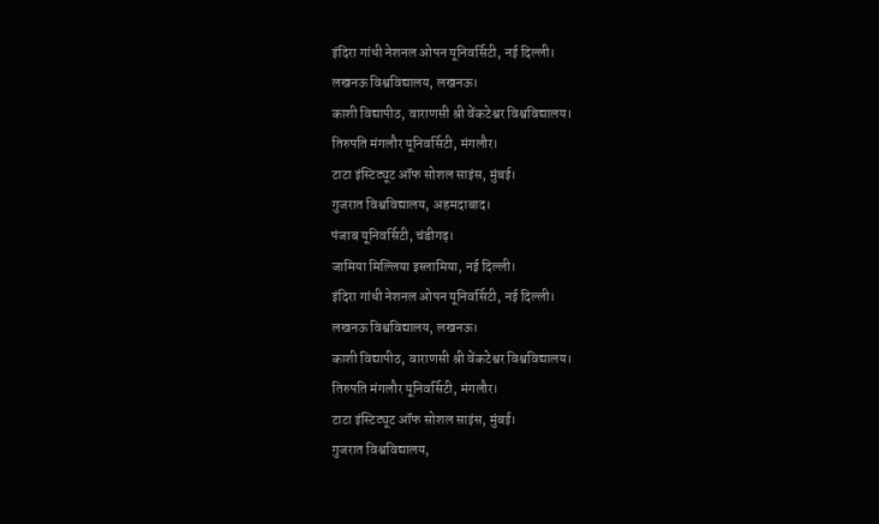इंदिरा गांधी नेशनल ओपन यूनिवर्सिटी, नई दिल्ली।
लखनऊ विश्वविद्यालय, लखनऊ।
काशी विद्यापीठ, वाराणसी श्री वेंकटेश्वर विश्वविद्यालय।
तिरुपति मंगलौर यूनिवर्सिटी, मंगलौर।
टाटा इंस्टिट्यूट ऑफ सोशल साइंस, मुंबई।
गुजरात विश्वविद्यालय, अहमदाबाद।
पंजाब यूनिवर्सिटी, चंडीगढ़।
जामिया मिल्लिया इस्लामिया, नई दिल्ली।
इंदिरा गांधी नेशनल ओपन यूनिवर्सिटी, नई दिल्ली।
लखनऊ विश्वविद्यालय, लखनऊ।
काशी विद्यापीठ, वाराणसी श्री वेंकटेश्वर विश्वविद्यालय।
तिरुपति मंगलौर यूनिवर्सिटी, मंगलौर।
टाटा इंस्टिट्यूट ऑफ सोशल साइंस, मुंबई।
गुजरात विश्वविद्यालय,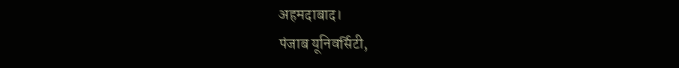अहमदाबाद।
पंजाब यूनिवर्सिटी,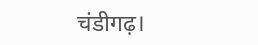चंडीगढ़।